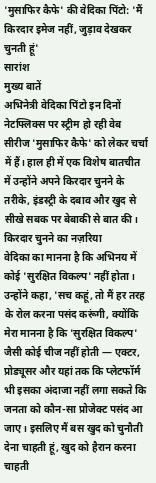'मुसाफिर कैफे' की वेदिका पिंटो: 'मैं किरदार इमेज नहीं, जुड़ाव देखकर चुनती हूं'
सारांश
मुख्य बातें
अभिनेत्री वेदिका पिंटो इन दिनों नेटफ्लिक्स पर स्ट्रीम हो रही वेब सीरीज 'मुसाफिर कैफे' को लेकर चर्चा में हैं। हाल ही में एक विशेष बातचीत में उन्होंने अपने किरदार चुनने के तरीके, इंडस्ट्री के दबाव और खुद से सीखे सबक पर बेबाकी से बात की।
किरदार चुनने का नज़रिया
वेदिका का मानना है कि अभिनय में कोई 'सुरक्षित विकल्प' नहीं होता। उन्होंने कहा, 'सच कहूं, तो मैं हर तरह के रोल करना पसंद करूंगी, क्योंकि मेरा मानना है कि 'सुरक्षित विकल्प' जैसी कोई चीज नहीं होती — एक्टर, प्रोड्यूसर और यहां तक कि प्लेटफॉर्म भी इसका अंदाजा नहीं लगा सकते कि जनता को कौन-सा प्रोजेक्ट पसंद आ जाए। इसलिए मैं बस खुद को चुनौती देना चाहती हूं, खुद को हैरान करना चाहती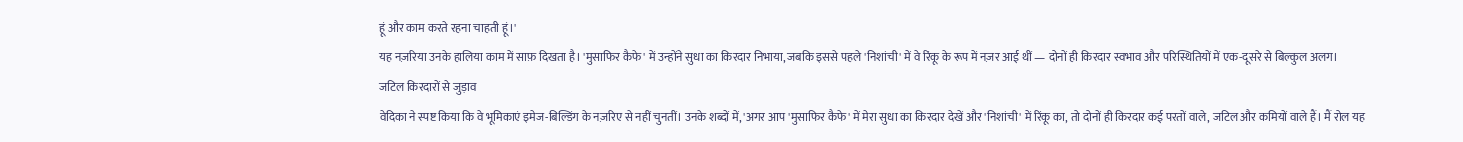हूं और काम करते रहना चाहती हूं।'
यह नज़रिया उनके हालिया काम में साफ़ दिखता है। 'मुसाफिर कैफे' में उन्होंने सुधा का किरदार निभाया, जबकि इससे पहले 'निशांची' में वे रिंकू के रूप में नज़र आई थीं — दोनों ही किरदार स्वभाव और परिस्थितियों में एक-दूसरे से बिल्कुल अलग।
जटिल किरदारों से जुड़ाव
वेदिका ने स्पष्ट किया कि वे भूमिकाएं इमेज-बिल्डिंग के नज़रिए से नहीं चुनतीं। उनके शब्दों में, 'अगर आप 'मुसाफिर कैफे' में मेरा सुधा का किरदार देखें और 'निशांची' में रिंकू का, तो दोनों ही किरदार कई परतों वाले, जटिल और कमियों वाले हैं। मैं रोल यह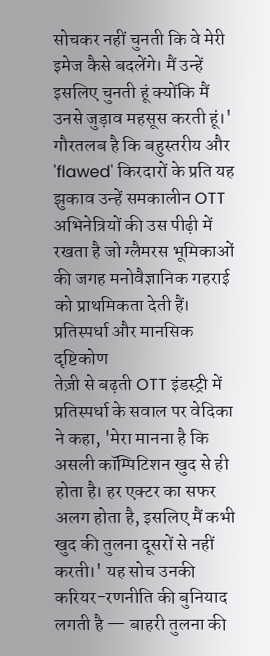सोचकर नहीं चुनती कि वे मेरी इमेज कैसे बदलेंगे। मैं उन्हें इसलिए चुनती हूं क्योंकि मैं उनसे जुड़ाव महसूस करती हूं।'
गौरतलब है कि बहुस्तरीय और 'flawed' किरदारों के प्रति यह झुकाव उन्हें समकालीन OTT अभिनेत्रियों की उस पीढ़ी में रखता है जो ग्लैमरस भूमिकाओं की जगह मनोवैज्ञानिक गहराई को प्राथमिकता देती हैं।
प्रतिस्पर्धा और मानसिक दृष्टिकोण
तेज़ी से बढ़ती OTT इंडस्ट्री में प्रतिस्पर्धा के सवाल पर वेदिका ने कहा, 'मेरा मानना है कि असली कॉम्पिटिशन खुद से ही होता है। हर एक्टर का सफर अलग होता है, इसलिए मैं कभी खुद की तुलना दूसरों से नहीं करती।' यह सोच उनकी करियर-रणनीति की बुनियाद लगती है — बाहरी तुलना की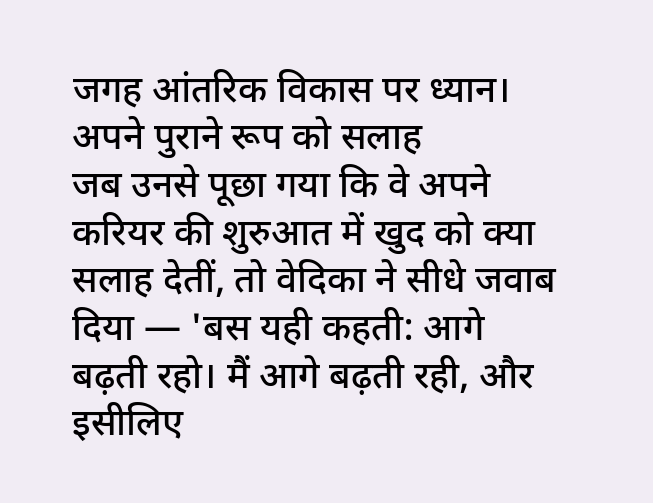जगह आंतरिक विकास पर ध्यान।
अपने पुराने रूप को सलाह
जब उनसे पूछा गया कि वे अपने करियर की शुरुआत में खुद को क्या सलाह देतीं, तो वेदिका ने सीधे जवाब दिया — 'बस यही कहती: आगे बढ़ती रहो। मैं आगे बढ़ती रही, और इसीलिए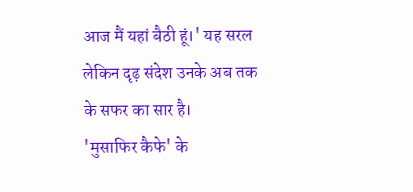आज मैं यहां बैठी हूं।' यह सरल लेकिन दृढ़ संदेश उनके अब तक के सफर का सार है।
'मुसाफिर कैफे' के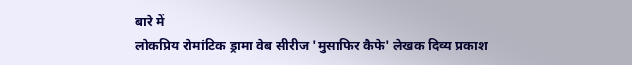बारे में
लोकप्रिय रोमांटिक ड्रामा वेब सीरीज 'मुसाफिर कैफे' लेखक दिव्य प्रकाश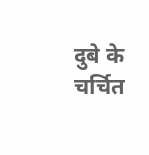दुबे के चर्चित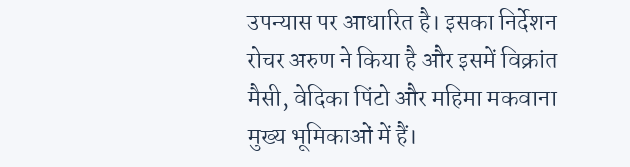उपन्यास पर आधारित है। इसका निर्देशन रोचर अरुण ने किया है और इसमें विक्रांत मैसी, वेदिका पिंटो और महिमा मकवाना मुख्य भूमिकाओं में हैं।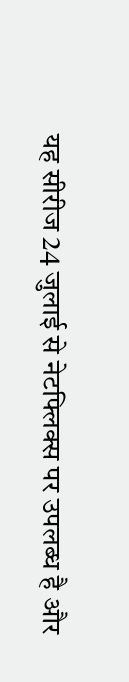यह सीरीज 24 जुलाई से नेटफ्लिक्स पर उपलब्ध है और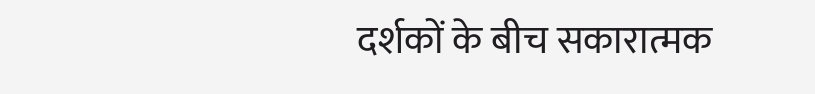दर्शकों के बीच सकारात्मक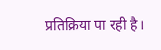प्रतिक्रिया पा रही है।